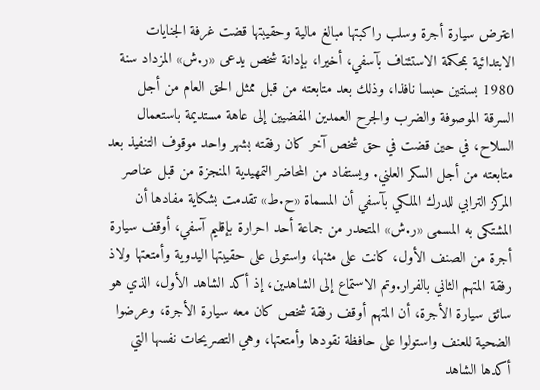اعترض سيارة أجرة وسلب راكبتها مبالغ مالية وحقيبتها قضت غرفة الجنايات الابتدائية بمحكمة الاستئناف بآسفي، أخيرا، بإدانة شخص يدعى «ر.ش» المزداد سنة 1980 بسنتين حبسا نافذا، وذلك بعد متابعته من قبل ممثل الحق العام من أجل السرقة الموصوفة والضرب والجرح العمدين المفضيين إلى عاهة مستديمة باستعمال السلاح، في حين قضت في حق شخص آخر كان رفقته بشهر واحد موقوف التنفيذ بعد متابعته من أجل السكر العلني. ويستفاد من المحاضر التمهيدية المنجزة من قبل عناصر المركز الترابي للدرك الملكي بآسفي أن المسماة «ح.ط» تقدمت بشكاية مفادها أن المشتكى به المسمى «ر.ش» المتحدر من جماعة أحد احرارة بإقليم آسفي، أوقف سيارة أجرة من الصنف الأول، كانت على مثنها، واستولى على حقيبتها اليدوية وأمتعتها ولاذ رفقة المتهم الثاني بالفرار.وتم الاستماع إلى الشاهدين، إذ أكد الشاهد الأول، الذي هو سائق سيارة الأجرة، أن المتهم أوقف رفقة شخص كان معه سيارة الأجرة، وعرضوا الضحية للعنف واستولوا على حافظة نقودها وأمتعتها، وهي التصريحات نفسها التي أكدها الشاهد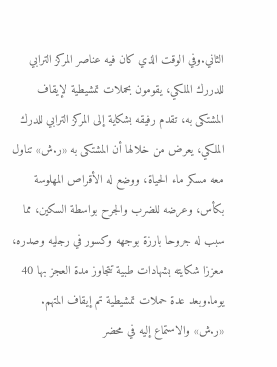الثاني.وفي الوقت الذي كان فيه عناصر المركز الترابي للدررك الملكي، يقومون بحملات تمشيطية لإيقاف المشتكى به، تقدم رفيقه بشكاية إلى المركز الترابي للدرك الملكي، يعرض من خلالها أن المشتكى به «ر.ش» تناول معه مسكر ماء الحياة، ووضع له الأقراص المهلوسة بكأس، وعرضه للضرب والجرح بواسطة السكين، مما سبب له جروحا بارزة بوجهه وكسور في رجليه وصدره، معززا شكايته بشهادات طبية تتجاوز مدة العجز بها 40 يوما.وبعد عدة حملات تمشيطية تم إيقاف المتهم. «ر.ش» والاستماع إليه في محضر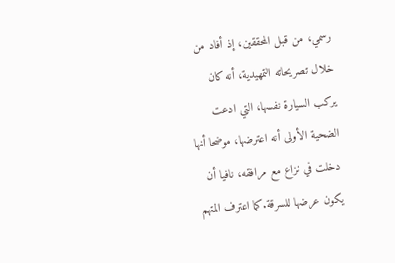رسمي، من قبل المحققين، إذ أفاد من خلال تصريحاته التمهيدية، أنه كان يركب السيارة نفسها، التي ادعت الضحية الأولى أنه اعترضها، موضحا أنها دخلت في نزاع مع مرافقه، نافيا أن يكون عرضها للسرقة.كما اعترف المتهم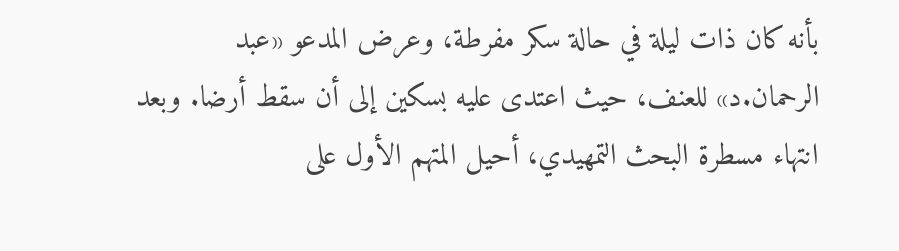بأنه كان ذات ليلة في حالة سكر مفرطة، وعرض المدعو «عبد الرحمان.د» للعنف، حيث اعتدى عليه بسكين إلى أن سقط أرضا. وبعد انتهاء مسطرة البحث التمهيدي، أحيل المتهم الأول على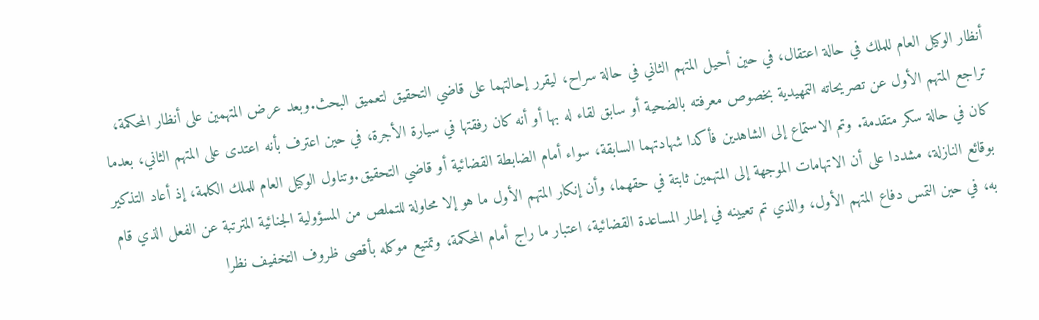أنظار الوكيل العام للملك في حالة اعتقال، في حين أحيل المتهم الثاني في حالة سراح، ليقرر إحالتهما على قاضي التحقيق لتعميق البحث.وبعد عرض المتهمين على أنظار المحكمة، تراجع المتهم الأول عن تصريحاته التمهيدية بخصوص معرفته بالضحية أو سابق لقاء له بها أو أنه كان رفقتها في سيارة الأجرة، في حين اعترف بأنه اعتدى على المتهم الثاني، بعدما كان في حالة سكر متقدمة. وتم الاستماع إلى الشاهدين فأكدا شهادتهما السابقة، سواء أمام الضابطة القضائية أو قاضي التحقيق.وتناول الوكيل العام للملك الكلمة، إذ أعاد التذكير بوقائع النازلة، مشددا على أن الاتهامات الموجهة إلى المتهمين ثابتة في حقهما، وأن إنكار المتهم الأول ما هو إلا محاولة للتملص من المسؤولية الجنائية المترتبة عن الفعل الذي قام به، في حين التمس دفاع المتهم الأول، والذي تم تعيينه في إطار المساعدة القضائية، اعتبار ما راج أمام المحكمة، وتمتيع موكله بأقصى ظروف التخفيف نظرا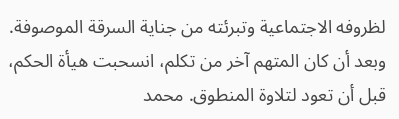لظروفه الاجتماعية وتبرئته من جناية السرقة الموصوفة. وبعد أن كان المتهم آخر من تكلم، انسحبت هيأة الحكم، قبل أن تعود لتلاوة المنطوق. محمد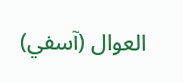العوال (آسفي)